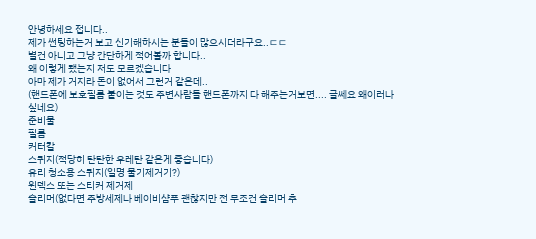안녕하세요 접니다..
제가 썬팅하는거 보고 신기해하시는 분들이 많으시더라구요..ㄷㄷ
별건 아니고 그냥 간단하게 적어볼까 합니다..
왜 이렇게 됐는지 저도 모르겠습니다
아마 제가 거지라 돈이 없어서 그런거 같은데..
(핸드폰에 보호필름 붙이는 것도 주변사람들 핸드폰까지 다 해주는거보면.... 글쎄요 왜이러나 싶네요)
준비물
필름
커터칼
스퀴지(적당히 탄탄한 우레탄 같은게 좋습니다)
유리 청소용 스퀴지(일명 물기제거기?)
윈덱스 또는 스티커 제거제
슬리머(없다면 주방세제나 베이비샴푸 괜찮지만 전 무조건 슬리머 추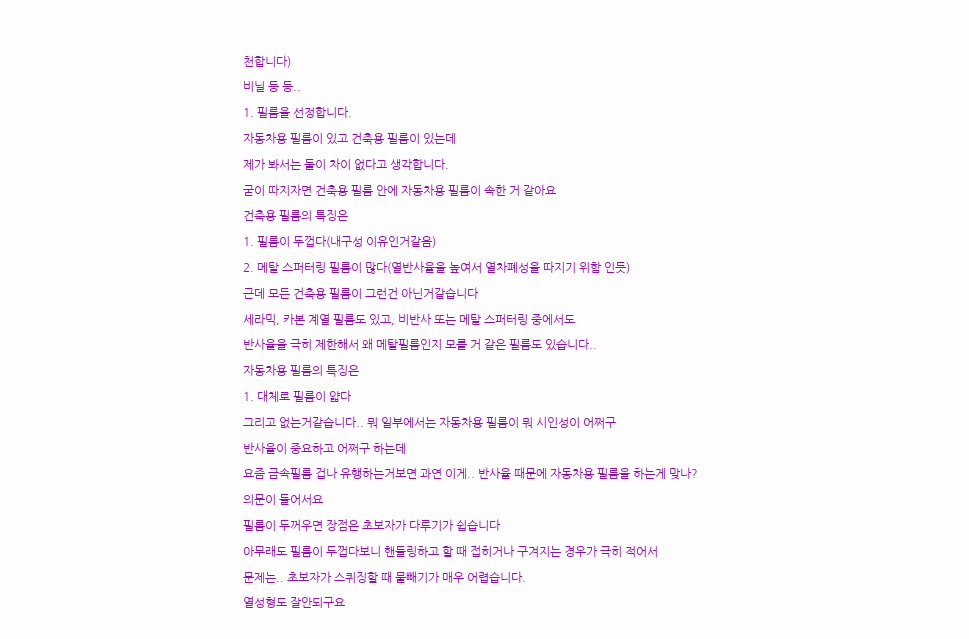천합니다)
비닐 등 등..
1. 필름을 선정합니다.
자동차용 필름이 있고 건축용 필름이 있는데
제가 봐서는 둘이 차이 없다고 생각합니다.
굳이 따지자면 건축용 필름 안에 자동차용 필름이 속한 거 같아요
건축용 필름의 특징은
1. 필름이 두껍다(내구성 이유인거같음)
2. 메탈 스퍼터링 필름이 많다(열반사율을 높여서 열차폐성을 따지기 위함 인듯)
근데 모든 건축용 필름이 그런건 아닌거같습니다
세라믹, 카본 계열 필름도 있고, 비반사 또는 메탈 스퍼터링 중에서도
반사율을 극히 제한해서 왜 메탈필름인지 모를 거 같은 필름도 있습니다..
자동차용 필름의 특징은
1. 대체로 필름이 얇다
그리고 없는거같습니다.. 뭐 일부에서는 자동차용 필름이 뭐 시인성이 어쩌구
반사율이 중요하고 어쩌구 하는데
요즘 금속필름 겁나 유행하는거보면 과연 이게.. 반사율 때문에 자동차용 필름을 하는게 맞나?
의문이 들어서요
필름이 두꺼우면 장점은 초보자가 다루기가 쉽습니다
아무래도 필름이 두껍다보니 핸들링하고 할 때 접히거나 구겨지는 경우가 극히 적어서
문제는.. 초보자가 스퀴징할 때 물빼기가 매우 어렵습니다.
열성형도 잘안되구요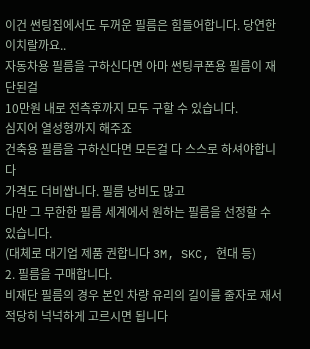이건 썬팅집에서도 두꺼운 필름은 힘들어합니다. 당연한 이치랄까요..
자동차용 필름을 구하신다면 아마 썬팅쿠폰용 필름이 재단된걸
10만원 내로 전측후까지 모두 구할 수 있습니다.
심지어 열성형까지 해주죠
건축용 필름을 구하신다면 모든걸 다 스스로 하셔야합니다
가격도 더비쌉니다. 필름 낭비도 많고
다만 그 무한한 필름 세계에서 원하는 필름을 선정할 수 있습니다.
(대체로 대기업 제품 권합니다 3M, SKC, 현대 등)
2. 필름을 구매합니다.
비재단 필름의 경우 본인 차량 유리의 길이를 줄자로 재서
적당히 넉넉하게 고르시면 됩니다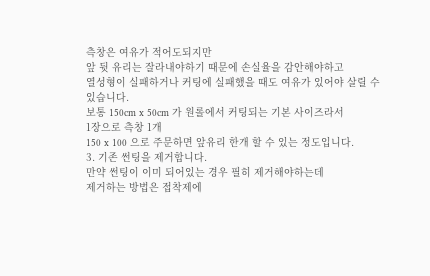측창은 여유가 적어도되지만
앞 뒷 유리는 잘라내야하기 때문에 손실율을 감안해야하고
열성형이 실패하거나 커팅에 실패했을 때도 여유가 있어야 살릴 수 있습니다.
보통 150cm x 50cm 가 원롤에서 커팅되는 기본 사이즈라서
1장으로 측창 1개
150 x 100 으로 주문하면 앞유리 한개 할 수 있는 정도입니다.
3. 기존 썬팅을 제거합니다.
만약 썬팅이 이미 되어있는 경우 필히 제거해야하는데
제거하는 방법은 접착제에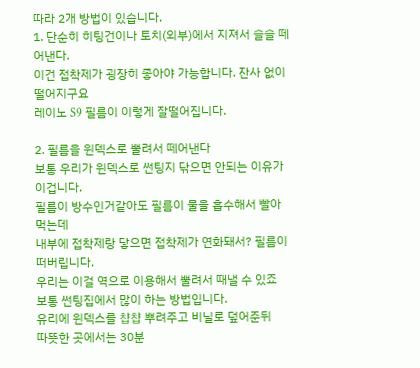따라 2개 방법이 있습니다.
1. 단순히 히팅건이나 토치(외부)에서 지져서 슬슬 떼어낸다.
이건 접착제가 굉장히 좋아야 가능합니다. 잔사 없이 떨어지구요
레이노 S9 필름이 이렇게 잘떨어집니다.

2. 필름을 윈덱스로 뿔려서 떼어낸다
보통 우리가 윈덱스로 썬팅지 닦으면 안되는 이유가 이겁니다.
필름이 방수인거같아도 필름이 물을 흡수해서 빨아먹는데
내부에 접착제랑 닿으면 접착제가 연화돼서? 필름이 떠버립니다.
우리는 이걸 역으로 이용해서 뿔려서 때낼 수 있죠
보통 썬팅집에서 많이 하는 방법입니다.
유리에 윈덱스를 챱챱 뿌려주고 비닐로 덮어준뒤
따뜻한 곳에서는 30분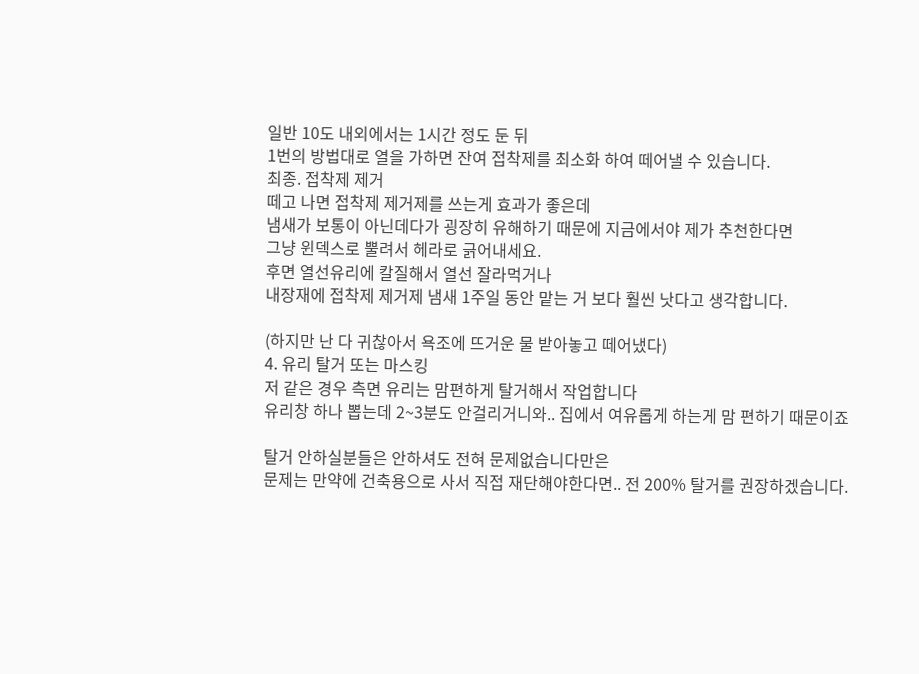일반 10도 내외에서는 1시간 정도 둔 뒤
1번의 방법대로 열을 가하면 잔여 접착제를 최소화 하여 떼어낼 수 있습니다.
최종. 접착제 제거
떼고 나면 접착제 제거제를 쓰는게 효과가 좋은데
냄새가 보통이 아닌데다가 굉장히 유해하기 때문에 지금에서야 제가 추천한다면
그냥 윈덱스로 뿔려서 헤라로 긁어내세요.
후면 열선유리에 칼질해서 열선 잘라먹거나
내장재에 접착제 제거제 냄새 1주일 동안 맡는 거 보다 훨씬 낫다고 생각합니다.

(하지만 난 다 귀찮아서 욕조에 뜨거운 물 받아놓고 떼어냈다)
4. 유리 탈거 또는 마스킹
저 같은 경우 측면 유리는 맘편하게 탈거해서 작업합니다
유리창 하나 뽑는데 2~3분도 안걸리거니와.. 집에서 여유롭게 하는게 맘 편하기 때문이죠

탈거 안하실분들은 안하셔도 전혀 문제없습니다만은
문제는 만약에 건축용으로 사서 직접 재단해야한다면.. 전 200% 탈거를 권장하겠습니다.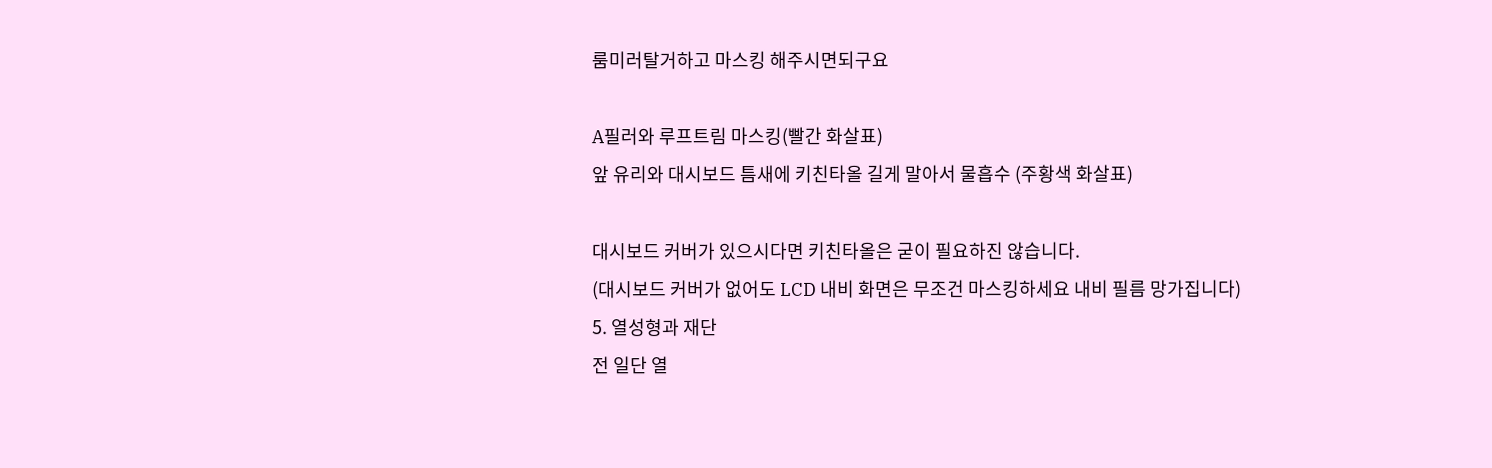룸미러탈거하고 마스킹 해주시면되구요

A필러와 루프트림 마스킹(빨간 화살표)
앞 유리와 대시보드 틈새에 키친타올 길게 말아서 물흡수 (주황색 화살표)

대시보드 커버가 있으시다면 키친타올은 굳이 필요하진 않습니다.
(대시보드 커버가 없어도 LCD 내비 화면은 무조건 마스킹하세요 내비 필름 망가집니다)
5. 열성형과 재단
전 일단 열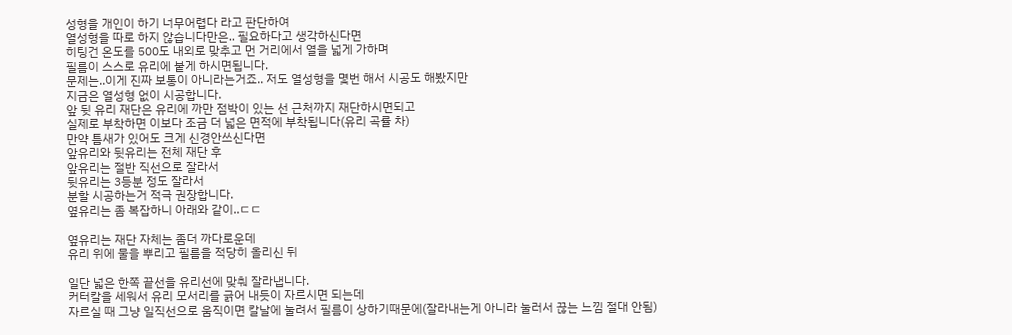성형을 개인이 하기 너무어렵다 라고 판단하여
열성형을 따로 하지 않습니다만은.. 필요하다고 생각하신다면
히팅건 온도를 500도 내외로 맞추고 먼 거리에서 열을 넓게 가하며
필름이 스스로 유리에 붙게 하시면됩니다.
문제는..이게 진짜 보통이 아니라는거죠.. 저도 열성형을 몇번 해서 시공도 해봤지만
지금은 열성형 없이 시공합니다.
앞 뒷 유리 재단은 유리에 까만 점박이 있는 선 근처까지 재단하시면되고
실제로 부착하면 이보다 조금 더 넓은 면적에 부착됩니다(유리 곡률 차)
만약 틈새가 있어도 크게 신경안쓰신다면
앞유리와 뒷유리는 전체 재단 후
앞유리는 절반 직선으로 잘라서
뒷유리는 3등분 정도 잘라서
분할 시공하는거 적극 권장합니다.
옆유리는 좀 복잡하니 아래와 같이..ㄷㄷ

옆유리는 재단 자체는 좀더 까다로운데
유리 위에 물을 뿌리고 필름을 적당히 올리신 뒤

일단 넓은 한쪽 끝선을 유리선에 맞춰 잘라냅니다.
커터칼을 세워서 유리 모서리를 긁어 내듯이 자르시면 되는데
자르실 때 그냥 일직선으로 움직이면 칼날에 눌려서 필름이 상하기때문에(잘라내는게 아니라 눌러서 끊는 느낌 절대 안됨)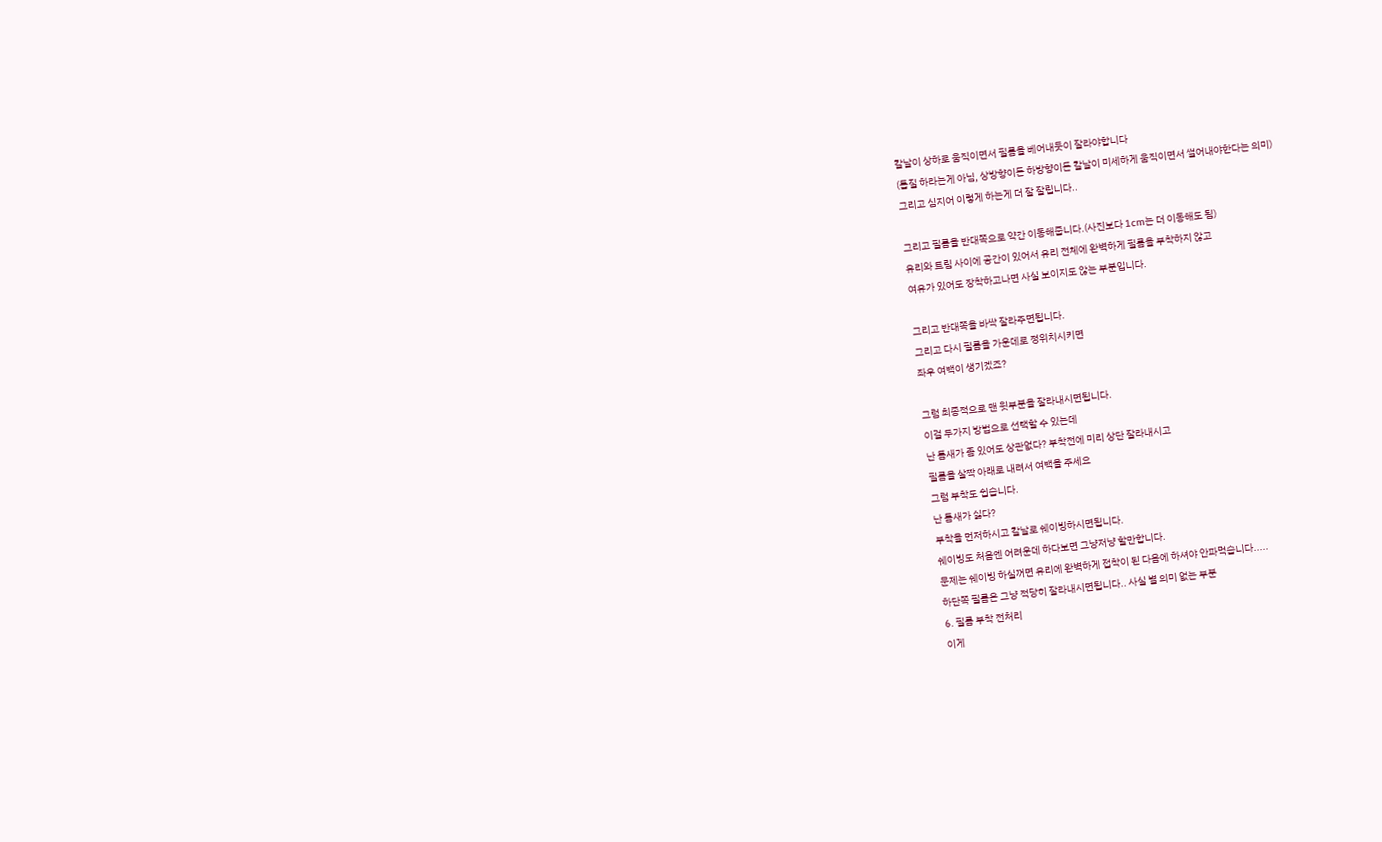칼날이 상하로 움직이면서 필름을 베어내듯이 잘라야합니다
(톱질 하라는게 아님, 상방향이든 하방향이든 칼날이 미세하게 움직이면서 썰어내야한다는 의미)
그리고 심지어 이렇게 하는게 더 잘 잘립니다..

그리고 필름을 반대쪽으로 약간 이동해줍니다.(사진보다 1cm는 더 이동해도 됨)
유리와 트림 사이에 공간이 있어서 유리 전체에 완벽하게 필름을 부착하지 않고
여유가 있어도 장착하고나면 사실 보이지도 않는 부분입니다.

그리고 반대쪽을 바싹 잘라주면됩니다.
그리고 다시 필름을 가운데로 정위치시키면
좌우 여백이 생기겠죠?

그럼 최종적으로 맨 윗부분을 잘라내시면됩니다.
이걸 두가지 방법으로 선택할 수 있는데
난 틈새가 좀 있어도 상관없다? 부착전에 미리 상단 잘라내시고
필름을 살짝 아래로 내려서 여백을 주세요
그럼 부착도 쉽습니다.
난 틈새가 싫다?
부착을 먼저하시고 칼날로 쉐이빙하시면됩니다.
쉐이빙도 처음엔 어려운데 하다보면 그냥저냥 할만합니다.
문제는 쉐이빙 하실꺼면 유리에 완벽하게 접착이 된 다음에 하셔야 안파먹습니다.....
하단쪽 필름은 그냥 적당히 잘라내시면됩니다.. 사실 별 의미 없는 부분
6. 필름 부착 전처리
이게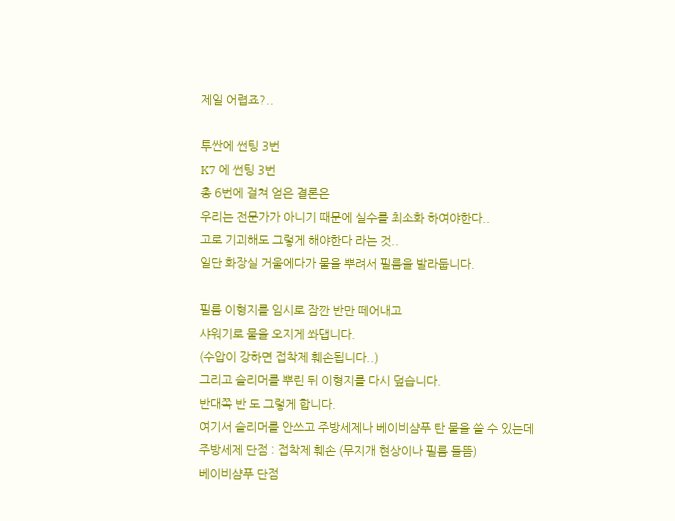제일 어렵죠?..

투싼에 썬팅 3번
K7 에 썬팅 3번
총 6번에 걸쳐 얻은 결론은
우리는 전문가가 아니기 때문에 실수를 최소화 하여야한다..
고로 기괴해도 그렇게 해야한다 라는 것..
일단 화장실 거울에다가 물을 뿌려서 필름을 발라둡니다.

필름 이형지를 임시로 잠깐 반만 떼어내고
샤워기로 물을 오지게 쏴댑니다.
(수압이 강하면 접착제 훼손됩니다..)
그리고 슬리머를 뿌린 뒤 이형지를 다시 덮습니다.
반대쪽 반 도 그렇게 합니다.
여기서 슬리머를 안쓰고 주방세제나 베이비샴푸 탄 물을 쓸 수 있는데
주방세제 단점 : 접착제 훼손 (무지개 현상이나 필름 들뜸)
베이비샴푸 단점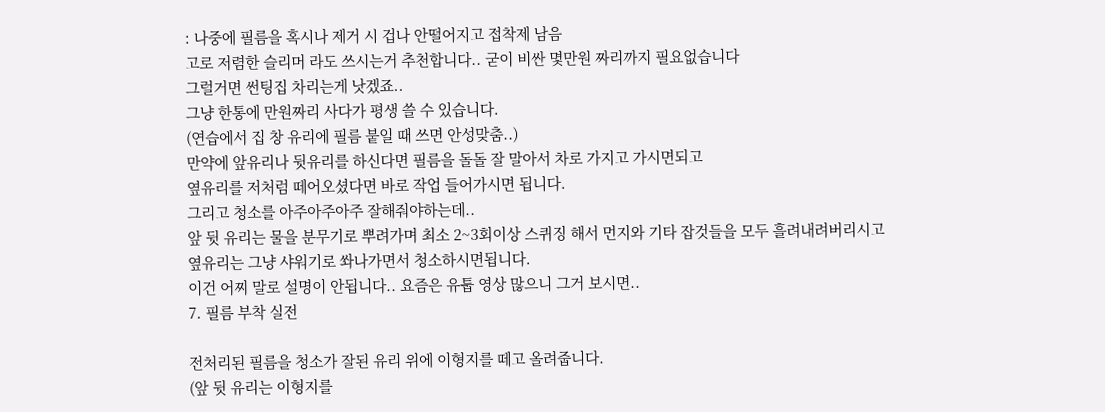: 나중에 필름을 혹시나 제거 시 겁나 안떨어지고 접착제 남음
고로 저렴한 슬리머 라도 쓰시는거 추천합니다.. 굳이 비싼 몇만원 짜리까지 필요없습니다
그럴거면 썬팅집 차리는게 낫겠죠..
그냥 한통에 만원짜리 사다가 평생 쓸 수 있습니다.
(연습에서 집 창 유리에 필름 붙일 때 쓰면 안성맞춤..)
만약에 앞유리나 뒷유리를 하신다면 필름을 돌돌 잘 말아서 차로 가지고 가시면되고
옆유리를 저처럼 떼어오셨다면 바로 작업 들어가시면 됩니다.
그리고 청소를 아주아주아주 잘해줘야하는데..
앞 뒷 유리는 물을 분무기로 뿌려가며 최소 2~3회이상 스퀴징 해서 먼지와 기타 잡것들을 모두 흘려내려버리시고
옆유리는 그냥 샤워기로 쏴나가면서 청소하시면됩니다.
이건 어찌 말로 설명이 안됩니다.. 요즘은 유툽 영상 많으니 그거 보시면..
7. 필름 부착 실전

전처리된 필름을 청소가 잘된 유리 위에 이형지를 떼고 올려줍니다.
(앞 뒷 유리는 이형지를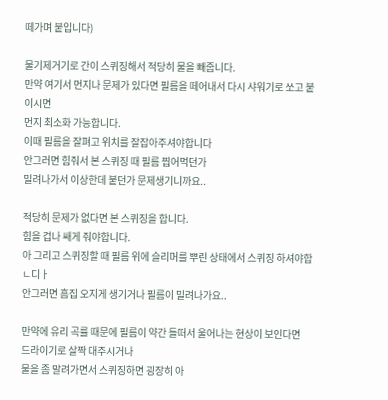떼가며 붙입니다)

물기제거기로 간이 스퀴징해서 적당히 물을 빼줍니다.
만약 여기서 먼지나 문제가 있다면 필름을 떼어내서 다시 샤워기로 쏘고 붙이시면
먼지 최소화 가능합니다.
이때 필름을 잘펴고 위치를 잘잡아주셔야합니다
안그러면 힘줘서 본 스퀴징 때 필름 찝어먹던가
밀려나가서 이상한데 붙던가 문제생기니까요..

적당히 문제가 없다면 본 스퀴징을 합니다.
힘을 겁나 쌔게 줘야합니다.
아 그리고 스퀴징할 때 필름 위에 슬리머를 뿌린 상태에서 스퀴징 하셔야합ㄴ디ㅏ
안그러면 흠집 오지게 생기거나 필름이 밀려나가요..

만약에 유리 곡률 때문에 필름이 약간 들떠서 울어나는 현상이 보인다면
드라이기로 살짝 대주시거나
물을 좀 말려가면서 스퀴징하면 굉장히 아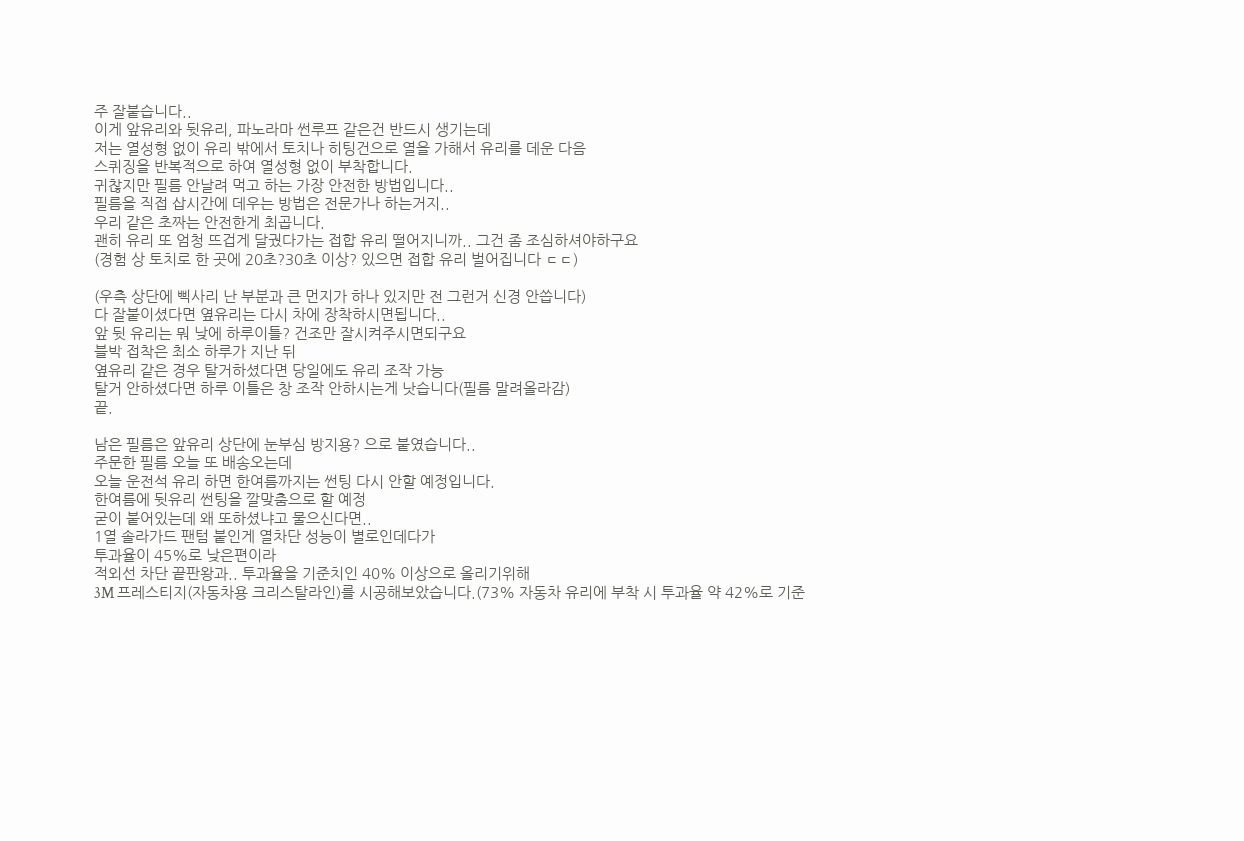주 잘붙습니다..
이게 앞유리와 뒷유리, 파노라마 썬루프 같은건 반드시 생기는데
저는 열성형 없이 유리 밖에서 토치나 히팅건으로 열을 가해서 유리를 데운 다음
스퀴징을 반복적으로 하여 열성형 없이 부착합니다.
귀찮지만 필름 안날려 먹고 하는 가장 안전한 방법입니다..
필름을 직접 삽시간에 데우는 방법은 전문가나 하는거지..
우리 같은 초짜는 안전한게 최곱니다.
괜히 유리 또 엄청 뜨겁게 달궜다가는 접합 유리 떨어지니까.. 그건 좀 조심하셔야하구요
(경험 상 토치로 한 곳에 20초?30초 이상? 있으면 접합 유리 벌어집니다 ㄷㄷ)

(우측 상단에 삑사리 난 부분과 큰 먼지가 하나 있지만 전 그런거 신경 안씁니다)
다 잘붙이셨다면 옆유리는 다시 차에 장착하시면됩니다..
앞 뒷 유리는 뭐 낮에 하루이틀? 건조만 잘시켜주시면되구요
블박 접착은 최소 하루가 지난 뒤
옆유리 같은 경우 탈거하셨다면 당일에도 유리 조작 가능
탈거 안하셨다면 하루 이틀은 창 조작 안하시는게 낫습니다(필름 말려올라감)
끝.

남은 필름은 앞유리 상단에 눈부심 방지용? 으로 붙였습니다..
주문한 필름 오늘 또 배송오는데
오늘 운전석 유리 하면 한여름까지는 썬팅 다시 안할 예정입니다.
한여름에 뒷유리 썬팅을 깔맞춤으로 할 예정
굳이 붙어있는데 왜 또하셨냐고 물으신다면..
1열 솔라가드 팬텀 붙인게 열차단 성능이 별로인데다가
투과율이 45%로 낮은편이라
적외선 차단 끝판왕과.. 투과율을 기준치인 40% 이상으로 올리기위해
3M 프레스티지(자동차용 크리스탈라인)를 시공해보았습니다.(73% 자동차 유리에 부착 시 투과율 약 42%로 기준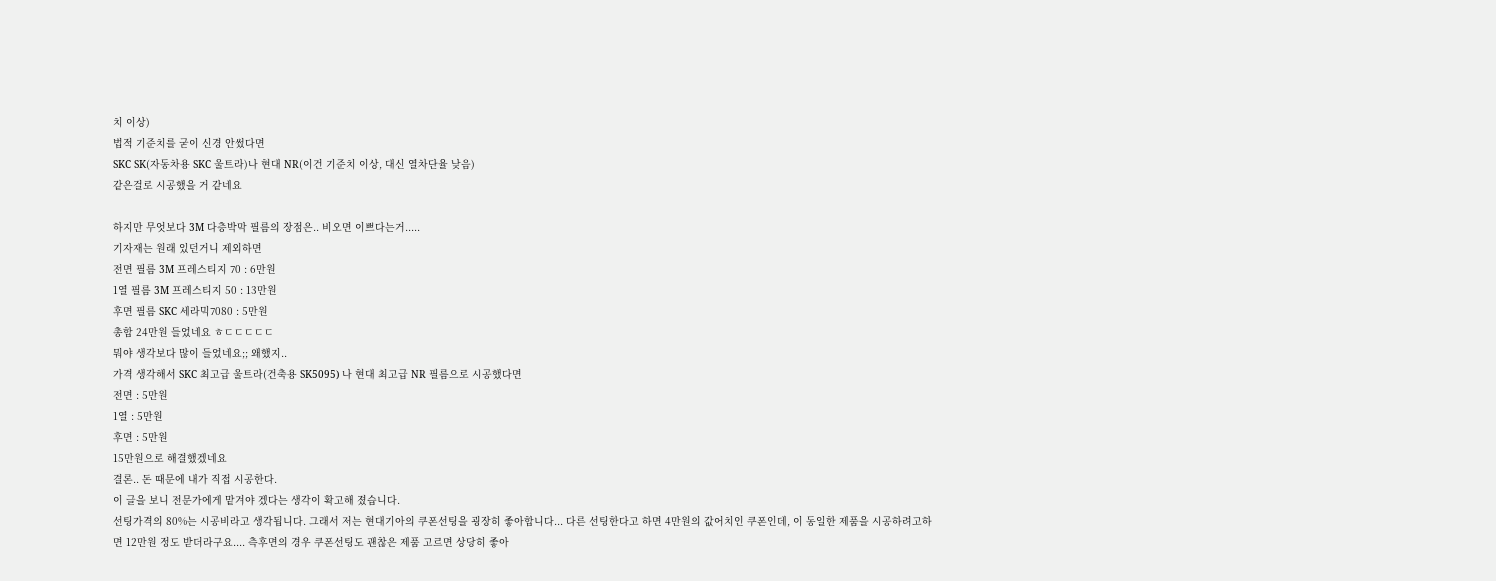치 이상)
법적 기준치를 굳이 신경 안썼다면
SKC SK(자동차용 SKC 울트라)나 현대 NR(이건 기준치 이상, 대신 열차단율 낮음)
같은걸로 시공했을 거 같네요

하지만 무엇보다 3M 다층박막 필름의 장점은.. 비오면 이쁘다는거.....
기자재는 원래 있던거니 제외하면
전면 필름 3M 프레스티지 70 : 6만원
1열 필름 3M 프레스티지 50 : 13만원
후면 필름 SKC 세라믹7080 : 5만원
총합 24만원 들었네요 ㅎㄷㄷㄷㄷㄷ
뭐야 생각보다 많이 들었네요;; 왜했지..
가격 생각해서 SKC 최고급 울트라(건축용 SK5095) 나 현대 최고급 NR 필름으로 시공했다면
전면 : 5만원
1열 : 5만원
후면 : 5만원
15만원으로 해결했겠네요
결론.. 돈 때문에 내가 직접 시공한다.
이 글을 보니 전문가에게 맡겨야 겠다는 생각이 확고해 졌습니다.
선팅가격의 80%는 시공비라고 생각됩니다. 그래서 저는 현대기아의 쿠폰선팅을 굉장히 좋아합니다... 다른 선팅한다고 하면 4만원의 값어치인 쿠폰인데, 이 동일한 제품을 시공하려고하면 12만원 정도 받더라구요.... 측후면의 경우 쿠폰선팅도 괜찮은 제품 고르면 상당히 좋아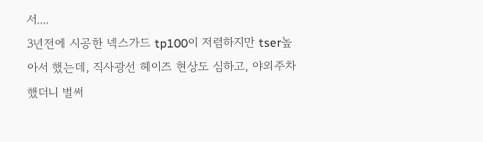서....
3년전에 시공한 넥스가드 tp100이 저렴하지만 tser높아서 했는데, 직사광선 헤이즈 현상도 심하고, 야외주차 했더니 벌써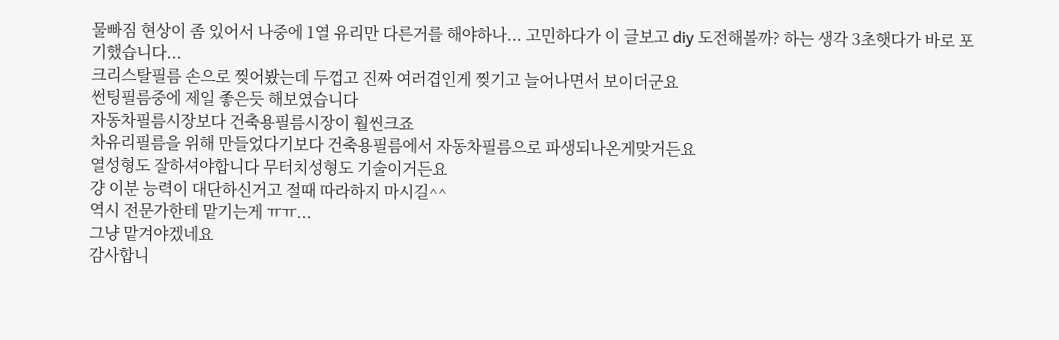물빠짐 현상이 좀 있어서 나중에 1열 유리만 다른거를 해야하나... 고민하다가 이 글보고 diy 도전해볼까? 하는 생각 3초햇다가 바로 포기했습니다...
크리스탈필름 손으로 찢어봤는데 두껍고 진짜 여러겹인게 찢기고 늘어나면서 보이더군요
썬팅필름중에 제일 좋은듯 해보였습니다
자동차필름시장보다 건축용필름시장이 훨씬크죠
차유리필름을 위해 만들었다기보다 건축용필름에서 자동차필름으로 파생되나온게맞거든요
열성형도 잘하셔야합니다 무터치성형도 기술이거든요
걍 이분 능력이 대단하신거고 절때 따라하지 마시길^^
역시 전문가한테 맡기는게 ㅠㅠ...
그냥 맡겨야겠네요
감사합니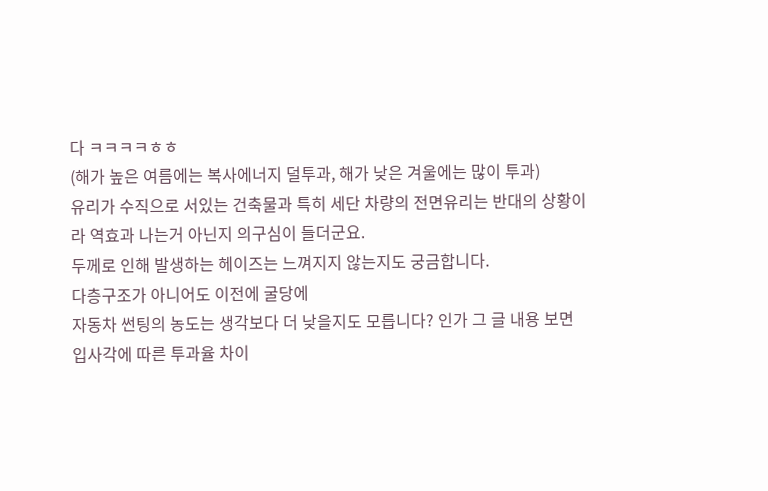다 ㅋㅋㅋㅋㅎㅎ
(해가 높은 여름에는 복사에너지 덜투과, 해가 낮은 겨울에는 많이 투과)
유리가 수직으로 서있는 건축물과 특히 세단 차량의 전면유리는 반대의 상황이라 역효과 나는거 아닌지 의구심이 들더군요.
두께로 인해 발생하는 헤이즈는 느껴지지 않는지도 궁금합니다.
다층구조가 아니어도 이전에 굴당에
자동차 썬팅의 농도는 생각보다 더 낮을지도 모릅니다? 인가 그 글 내용 보면
입사각에 따른 투과율 차이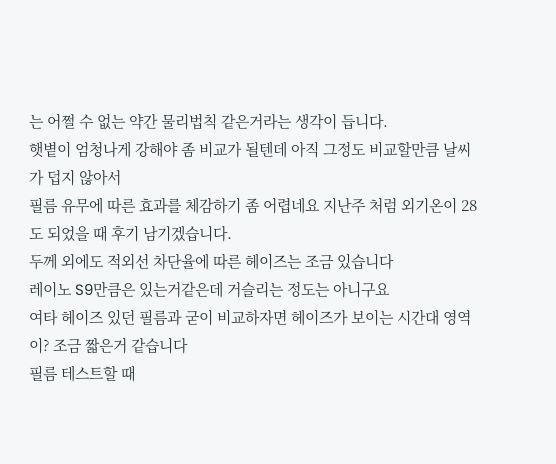는 어쩔 수 없는 약간 물리법칙 같은거라는 생각이 듭니다.
햇볕이 엄청나게 강해야 좀 비교가 될텐데 아직 그정도 비교할만큼 날씨가 덥지 않아서
필름 유무에 따른 효과를 체감하기 좀 어렵네요 지난주 처럼 외기온이 28도 되었을 때 후기 남기겠습니다.
두께 외에도 적외선 차단율에 따른 헤이즈는 조금 있습니다
레이노 S9만큼은 있는거같은데 거슬리는 정도는 아니구요
여타 헤이즈 있던 필름과 굳이 비교하자면 헤이즈가 보이는 시간대 영역이? 조금 짧은거 같습니다
필름 테스트할 때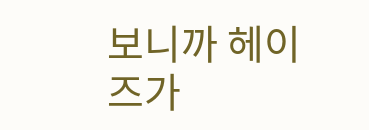보니까 헤이즈가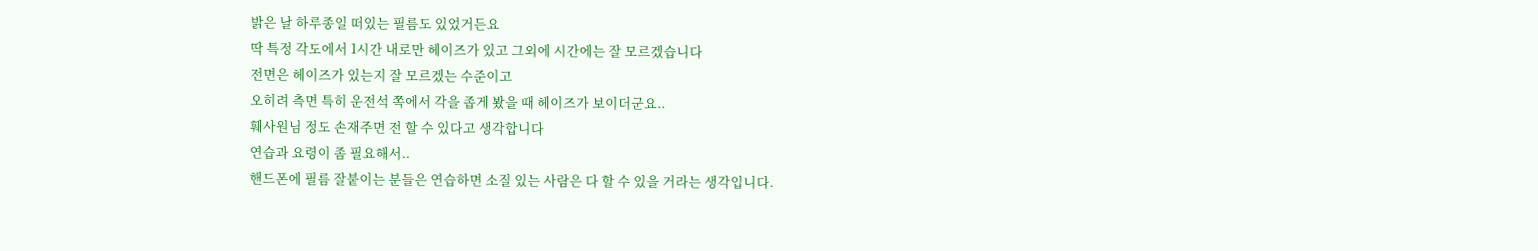밝은 날 하루종일 떠있는 필름도 있었거든요
딱 특정 각도에서 1시간 내로만 헤이즈가 있고 그외에 시간에는 잘 모르겠습니다
전면은 헤이즈가 있는지 잘 모르겠는 수준이고
오히려 측면 특히 운전석 쪽에서 각을 좁게 봤을 때 헤이즈가 보이더군요..
훼사원님 정도 손재주면 전 할 수 있다고 생각합니다
연습과 요령이 좀 필요해서..
핸드폰에 필름 잘붙이는 분들은 연습하면 소질 있는 사람은 다 할 수 있을 거라는 생각입니다.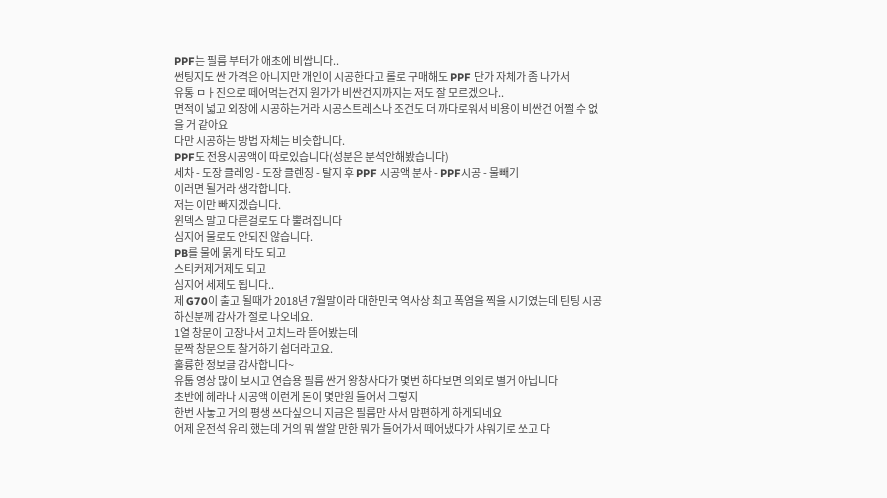PPF는 필름 부터가 애초에 비쌉니다..
썬팅지도 싼 가격은 아니지만 개인이 시공한다고 롤로 구매해도 PPF 단가 자체가 좀 나가서
유통 ㅁㅏ진으로 떼어먹는건지 원가가 비싼건지까지는 저도 잘 모르겠으나..
면적이 넓고 외장에 시공하는거라 시공스트레스나 조건도 더 까다로워서 비용이 비싼건 어쩔 수 없을 거 같아요
다만 시공하는 방법 자체는 비슷합니다.
PPF도 전용시공액이 따로있습니다(성분은 분석안해봤습니다)
세차 - 도장 클레잉 - 도장 클렌징 - 탈지 후 PPF 시공액 분사 - PPF시공 - 물빼기
이러면 될거라 생각합니다.
저는 이만 빠지겠습니다.
윈덱스 말고 다른걸로도 다 뿔려집니다
심지어 물로도 안되진 않습니다.
PB를 물에 묽게 타도 되고
스티커제거제도 되고
심지어 세제도 됩니다..
제 G70이 출고 될때가 2018년 7월말이라 대한민국 역사상 최고 폭염을 찍을 시기였는데 틴팅 시공 하신분께 감사가 절로 나오네요.
1열 창문이 고장나서 고치느라 뜯어봤는데
문짝 창문으토 찰거하기 쉽더라고요.
훌륭한 정보글 감사합니다~
유툽 영상 많이 보시고 연습용 필름 싼거 왕창사다가 몇번 하다보면 의외로 별거 아닙니다
초반에 헤라나 시공액 이런게 돈이 몇만원 들어서 그렇지
한번 사놓고 거의 평생 쓰다싶으니 지금은 필름만 사서 맘편하게 하게되네요
어제 운전석 유리 했는데 거의 뭐 쌀알 만한 뭐가 들어가서 떼어냈다가 샤워기로 쏘고 다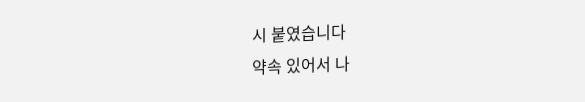시 붙였습니다
약속 있어서 나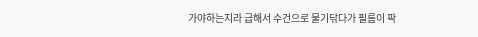가야하는지라 급해서 수건으로 물기닦다가 필름이 팍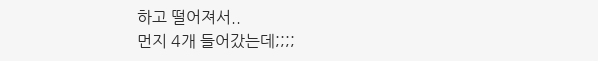하고 떨어져서..
먼지 4개 들어갔는데;;;;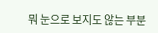뭐 눈으로 보지도 않는 부분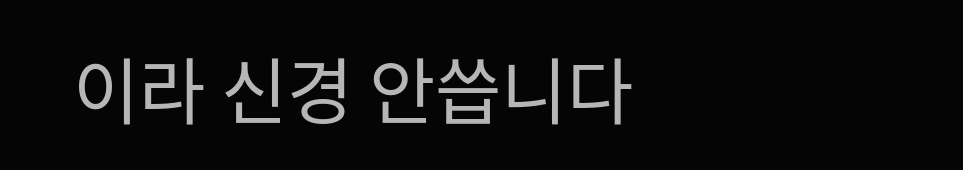이라 신경 안씁니다